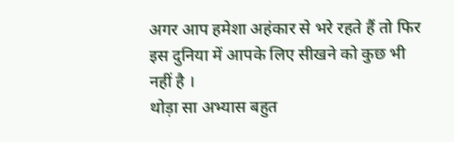अगर आप हमेशा अहंकार से भरे रहते हैं तो फिर इस दुनिया में आपके लिए सीखने को कुछ भी नहीं है ।
थोड़ा सा अभ्यास बहुत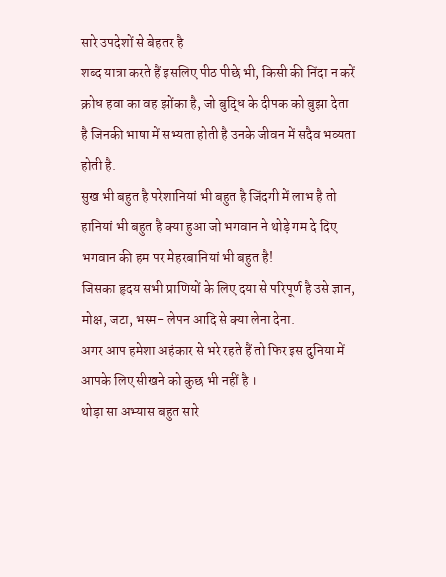सारे उपदेशों से बेहतर है
शब्द यात्रा करते हैं इसलिए पीठ पीछे भी, किसी की निंदा न करें
क्रोध हवा का वह झोंका है, जो बुद्धि के दीपक को बुझा देता है जिनकी भाषा में सभ्यता होती है उनके जीवन में सदैव भव्यता होती है.
सुख भी बहुत है परेशानियां भी बहुत है जिंदगी में लाभ है तो हानियां भी बहुत है क्या हुआ जो भगवान ने थोड़े गम दे दिए भगवान की हम पर मेहरबानियां भी बहुत है!
जिसका हृदय सभी प्राणियों के लिए दया से परिपूर्ण है उसे ज्ञान, मोक्ष, जटा, भस्म- लेपन आदि से क्या लेना देना.
अगर आप हमेशा अहंकार से भरे रहते हैं तो फिर इस दुनिया में आपके लिए सीखने को कुछ भी नहीं है ।
थोड़ा सा अभ्यास बहुत सारे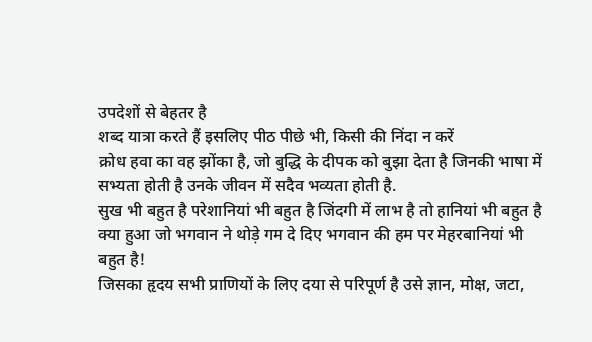उपदेशों से बेहतर है
शब्द यात्रा करते हैं इसलिए पीठ पीछे भी, किसी की निंदा न करें
क्रोध हवा का वह झोंका है, जो बुद्धि के दीपक को बुझा देता है जिनकी भाषा में सभ्यता होती है उनके जीवन में सदैव भव्यता होती है.
सुख भी बहुत है परेशानियां भी बहुत है जिंदगी में लाभ है तो हानियां भी बहुत है क्या हुआ जो भगवान ने थोड़े गम दे दिए भगवान की हम पर मेहरबानियां भी बहुत है!
जिसका हृदय सभी प्राणियों के लिए दया से परिपूर्ण है उसे ज्ञान, मोक्ष, जटा,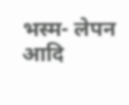भस्म- लेपन आदि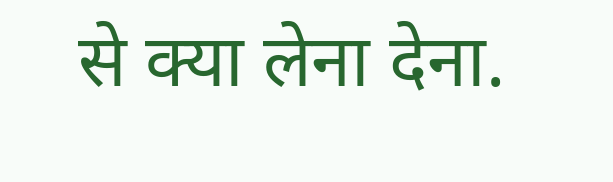से क्या लेना देना.